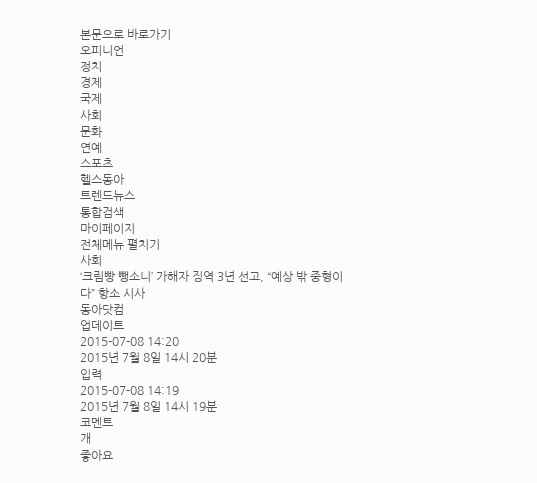본문으로 바로가기
오피니언
정치
경제
국제
사회
문화
연예
스포츠
헬스동아
트렌드뉴스
통합검색
마이페이지
전체메뉴 펼치기
사회
‘크림빵 뺑소니’ 가해자 징역 3년 선고, “예상 밖 중형이다” 항소 시사
동아닷컴
업데이트
2015-07-08 14:20
2015년 7월 8일 14시 20분
입력
2015-07-08 14:19
2015년 7월 8일 14시 19분
코멘트
개
좋아요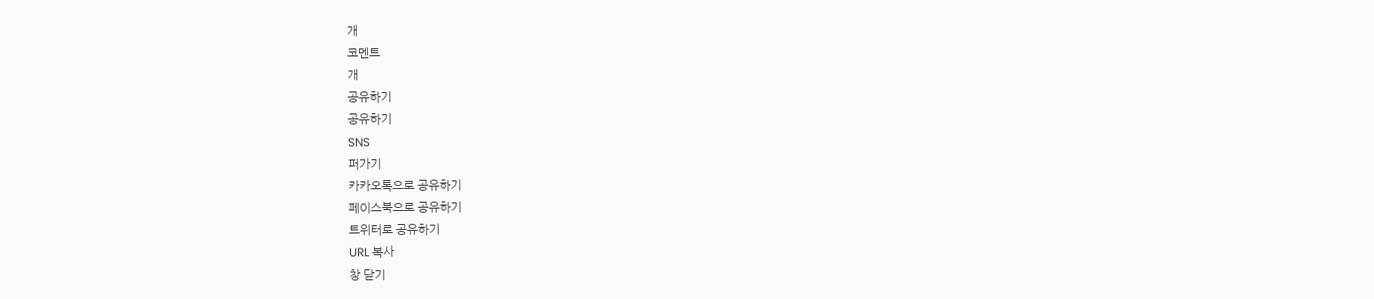개
코멘트
개
공유하기
공유하기
SNS
퍼가기
카카오톡으로 공유하기
페이스북으로 공유하기
트위터로 공유하기
URL 복사
창 닫기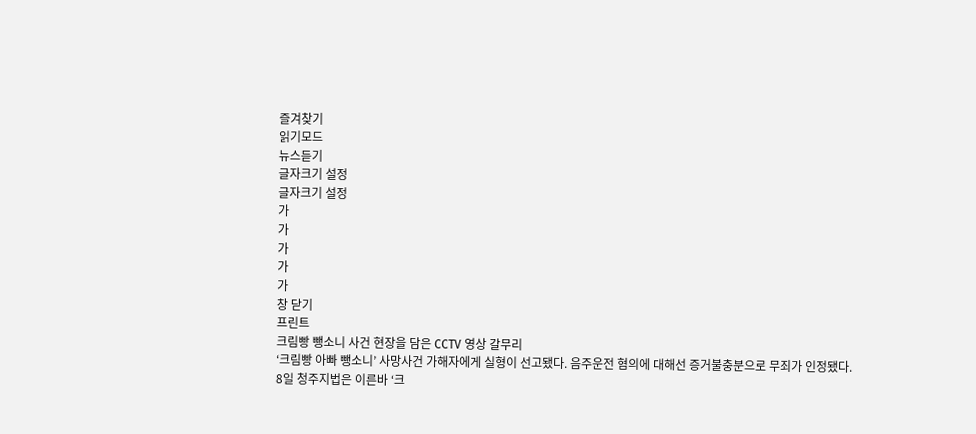즐겨찾기
읽기모드
뉴스듣기
글자크기 설정
글자크기 설정
가
가
가
가
가
창 닫기
프린트
크림빵 뺑소니 사건 현장을 담은 CCTV 영상 갈무리
‘크림빵 아빠 뺑소니’ 사망사건 가해자에게 실형이 선고됐다. 음주운전 혐의에 대해선 증거불충분으로 무죄가 인정됐다.
8일 청주지법은 이른바 ‘크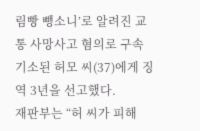림빵 뺑소니’로 알려진 교통 사망사고 혐의로 구속 기소된 허모 씨(37)에게 징역 3년을 선고했다.
재판부는 “허 씨가 피해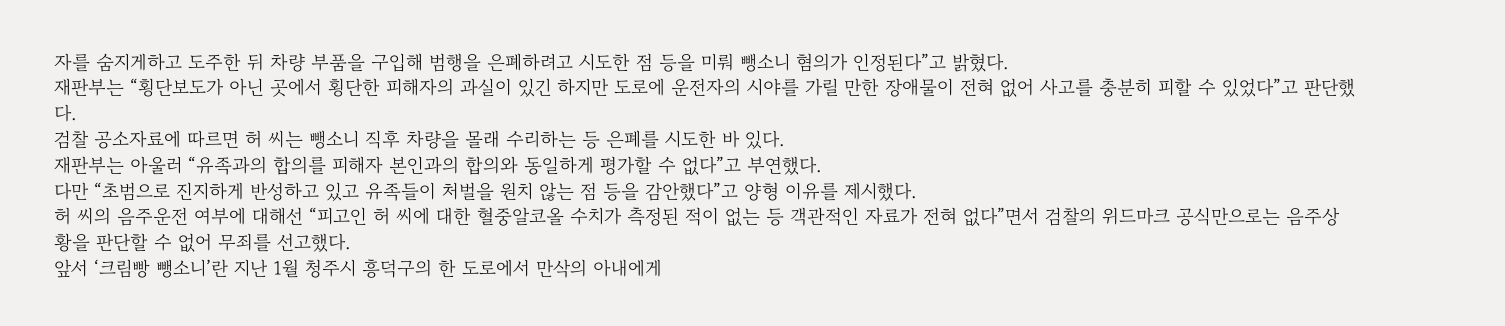자를 숨지게하고 도주한 뒤 차량 부품을 구입해 범행을 은폐하려고 시도한 점 등을 미뤄 뺑소니 혐의가 인정된다”고 밝혔다.
재판부는 “횡단보도가 아닌 곳에서 횡단한 피해자의 과실이 있긴 하지만 도로에 운전자의 시야를 가릴 만한 장애물이 전혀 없어 사고를 충분히 피할 수 있었다”고 판단했다.
검찰 공소자료에 따르면 허 씨는 뺑소니 직후 차량을 몰래 수리하는 등 은폐를 시도한 바 있다.
재판부는 아울러 “유족과의 합의를 피해자 본인과의 합의와 동일하게 평가할 수 없다”고 부연했다.
다만 “초범으로 진지하게 반성하고 있고 유족들이 처벌을 원치 않는 점 등을 감안했다”고 양형 이유를 제시했다.
허 씨의 음주운전 여부에 대해선 “피고인 허 씨에 대한 혈중알코올 수치가 측정된 적이 없는 등 객관적인 자료가 전혀 없다”면서 검찰의 위드마크 공식만으로는 음주상황을 판단할 수 없어 무죄를 선고했다.
앞서 ‘크림빵 뺑소니’란 지난 1월 청주시 흥덕구의 한 도로에서 만삭의 아내에게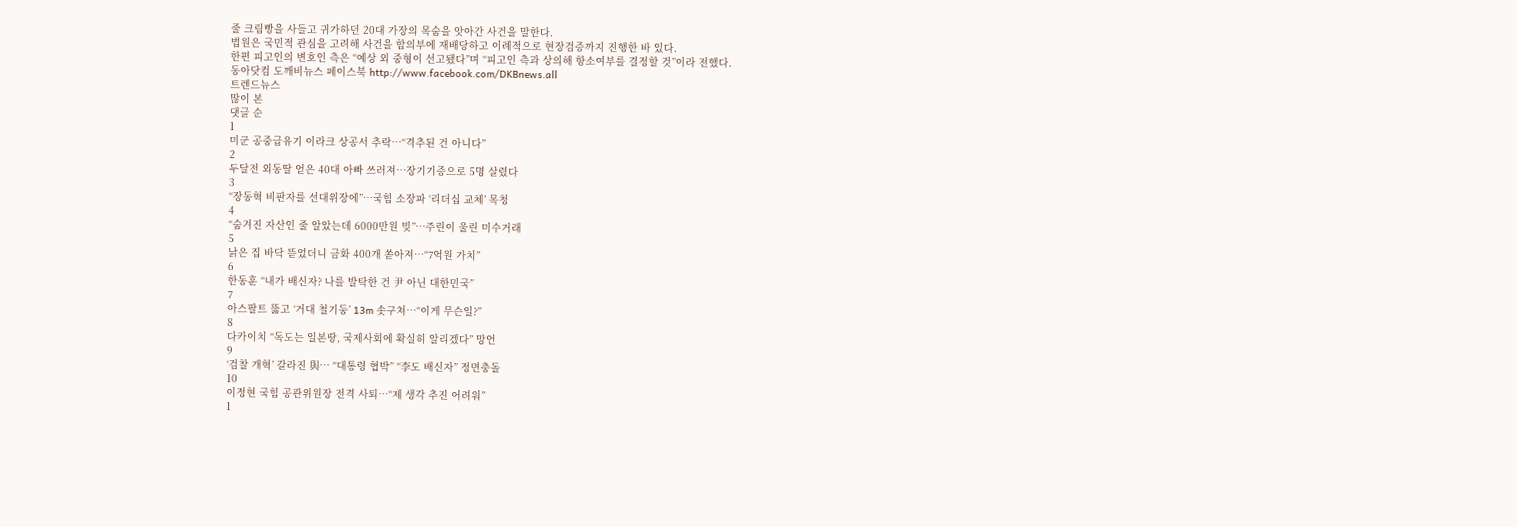줄 크림빵을 사들고 귀가하던 20대 가장의 목숨을 앗아간 사건을 말한다.
법원은 국민적 관심을 고려해 사건을 합의부에 재배당하고 이례적으로 현장검증까지 진행한 바 있다.
한편 피고인의 변호인 측은 “예상 외 중형이 선고됐다”며 “피고인 측과 상의해 항소여부를 결정할 것”이라 전했다.
동아닷컴 도깨비뉴스 페이스북 http://www.facebook.com/DKBnews.all
트렌드뉴스
많이 본
댓글 순
1
미군 공중급유기 이라크 상공서 추락…“격추된 건 아니다”
2
두달전 외동딸 얻은 40대 아빠 쓰러져…장기기증으로 5명 살렸다
3
“장동혁 비판자를 선대위장에”…국힘 소장파 ‘리더십 교체’ 목청
4
“숨겨진 자산인 줄 알았는데 6000만원 빚”…주린이 울린 미수거래
5
낡은 집 바닥 뜯었더니 금화 400개 쏟아져…“7억원 가치”
6
한동훈 “내가 배신자? 나를 발탁한 건 尹 아닌 대한민국”
7
아스팔트 뚫고 ‘거대 철기둥’ 13m 솟구쳐…“이게 무슨일?”
8
다카이치 “독도는 일본땅, 국제사회에 확실히 알리겠다” 망언
9
‘검찰 개혁’ 갈라진 與… “대통령 협박” “李도 배신자” 정면충돌
10
이정현 국힘 공관위원장 전격 사퇴…“제 생각 추진 어려워”
1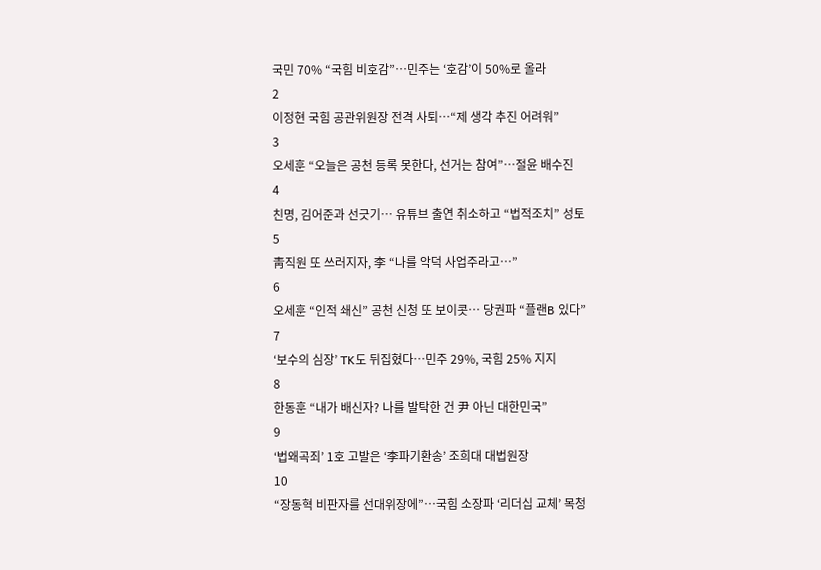국민 70% “국힘 비호감”…민주는 ‘호감’이 50%로 올라
2
이정현 국힘 공관위원장 전격 사퇴…“제 생각 추진 어려워”
3
오세훈 “오늘은 공천 등록 못한다, 선거는 참여”…절윤 배수진
4
친명, 김어준과 선긋기… 유튜브 출연 취소하고 “법적조치” 성토
5
靑직원 또 쓰러지자, 李 “나를 악덕 사업주라고…”
6
오세훈 “인적 쇄신” 공천 신청 또 보이콧… 당권파 “플랜B 있다”
7
‘보수의 심장’ TK도 뒤집혔다…민주 29%, 국힘 25% 지지
8
한동훈 “내가 배신자? 나를 발탁한 건 尹 아닌 대한민국”
9
‘법왜곡죄’ 1호 고발은 ‘李파기환송’ 조희대 대법원장
10
“장동혁 비판자를 선대위장에”…국힘 소장파 ‘리더십 교체’ 목청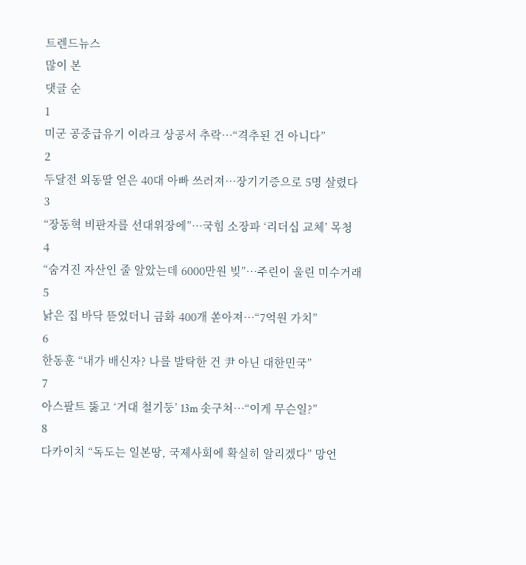트렌드뉴스
많이 본
댓글 순
1
미군 공중급유기 이라크 상공서 추락…“격추된 건 아니다”
2
두달전 외동딸 얻은 40대 아빠 쓰러져…장기기증으로 5명 살렸다
3
“장동혁 비판자를 선대위장에”…국힘 소장파 ‘리더십 교체’ 목청
4
“숨겨진 자산인 줄 알았는데 6000만원 빚”…주린이 울린 미수거래
5
낡은 집 바닥 뜯었더니 금화 400개 쏟아져…“7억원 가치”
6
한동훈 “내가 배신자? 나를 발탁한 건 尹 아닌 대한민국”
7
아스팔트 뚫고 ‘거대 철기둥’ 13m 솟구쳐…“이게 무슨일?”
8
다카이치 “독도는 일본땅, 국제사회에 확실히 알리겠다” 망언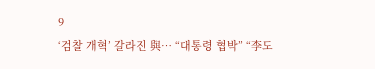9
‘검찰 개혁’ 갈라진 與… “대통령 협박” “李도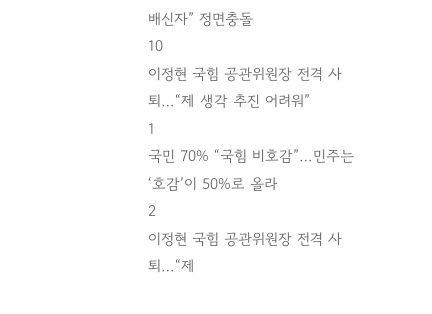배신자” 정면충돌
10
이정현 국힘 공관위원장 전격 사퇴…“제 생각 추진 어려워”
1
국민 70% “국힘 비호감”…민주는 ‘호감’이 50%로 올라
2
이정현 국힘 공관위원장 전격 사퇴…“제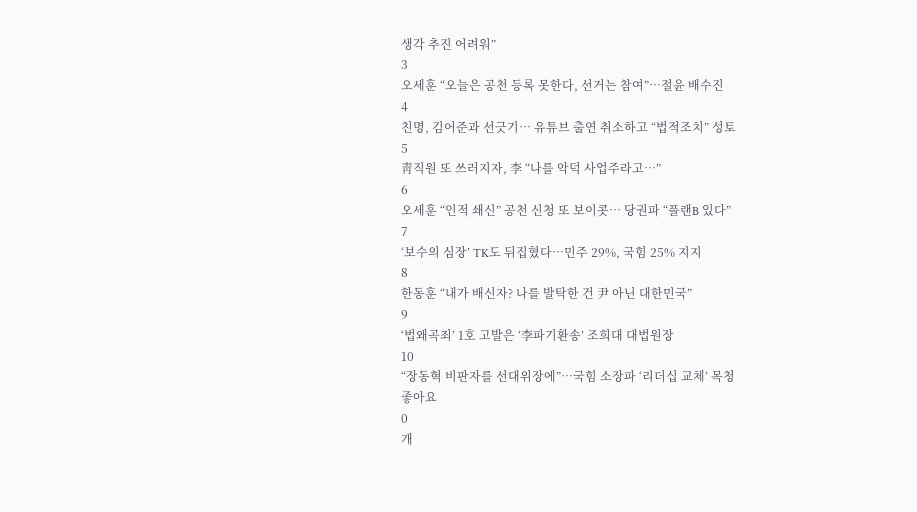생각 추진 어려워”
3
오세훈 “오늘은 공천 등록 못한다, 선거는 참여”…절윤 배수진
4
친명, 김어준과 선긋기… 유튜브 출연 취소하고 “법적조치” 성토
5
靑직원 또 쓰러지자, 李 “나를 악덕 사업주라고…”
6
오세훈 “인적 쇄신” 공천 신청 또 보이콧… 당권파 “플랜B 있다”
7
‘보수의 심장’ TK도 뒤집혔다…민주 29%, 국힘 25% 지지
8
한동훈 “내가 배신자? 나를 발탁한 건 尹 아닌 대한민국”
9
‘법왜곡죄’ 1호 고발은 ‘李파기환송’ 조희대 대법원장
10
“장동혁 비판자를 선대위장에”…국힘 소장파 ‘리더십 교체’ 목청
좋아요
0
개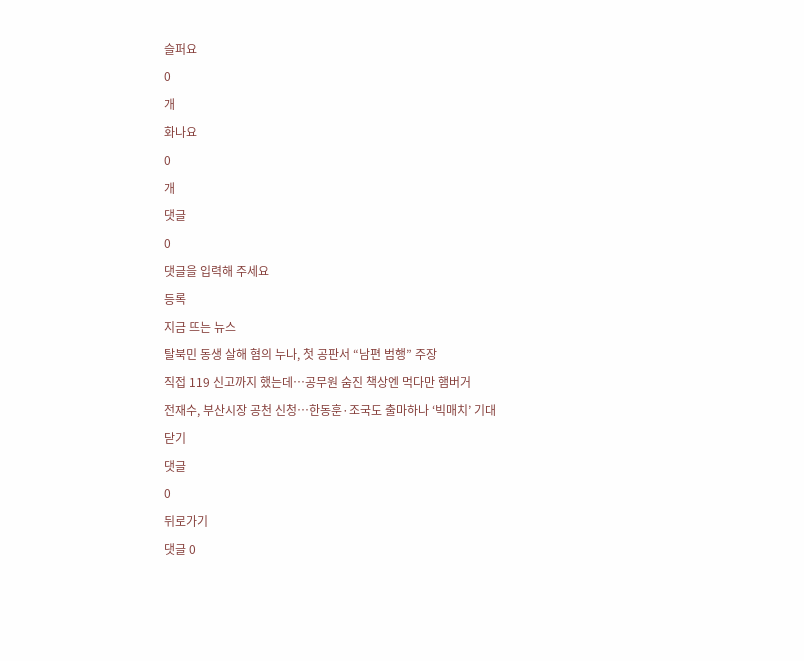슬퍼요
0
개
화나요
0
개
댓글
0
댓글을 입력해 주세요
등록
지금 뜨는 뉴스
탈북민 동생 살해 혐의 누나, 첫 공판서 “남편 범행” 주장
직접 119 신고까지 했는데…공무원 숨진 책상엔 먹다만 햄버거
전재수, 부산시장 공천 신청…한동훈·조국도 출마하나 ‘빅매치’ 기대
닫기
댓글
0
뒤로가기
댓글 0